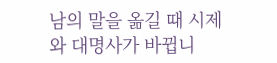남의 말을 옮길 때 시제와 대명사가 바뀝니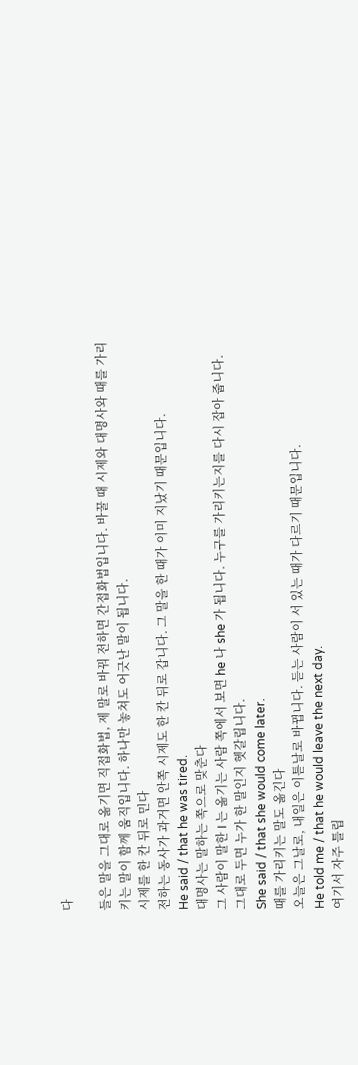다

들은 말을 그대로 옮기면 직접화법, 제 말로 바꿔 전하면 간접화법입니다. 바꿀 때 시제와 대명사와 때를 가리키는 말이 함께 움직입니다. 하나만 놓쳐도 어긋난 말이 됩니다.
시제를 한 칸 뒤로 민다
전하는 동사가 과거면 안쪽 시제도 한 칸 뒤로 갑니다. 그 말을 한 때가 이미 지났기 때문입니다.
He said / that he was tired.
대명사는 말하는 쪽으로 맞춘다
그 사람이 말한 I 는 옮기는 사람 쪽에서 보면 he 나 she 가 됩니다. 누구를 가리키는지를 다시 잡아 줍니다. 그대로 두면 누가 한 말인지 헷갈립니다.
She said / that she would come later.
때를 가리키는 말도 옮긴다
오늘은 그날로, 내일은 이튿날로 바뀝니다. 듣는 사람이 서 있는 때가 다르기 때문입니다.
He told me / that he would leave the next day.
여기서 자주 틀립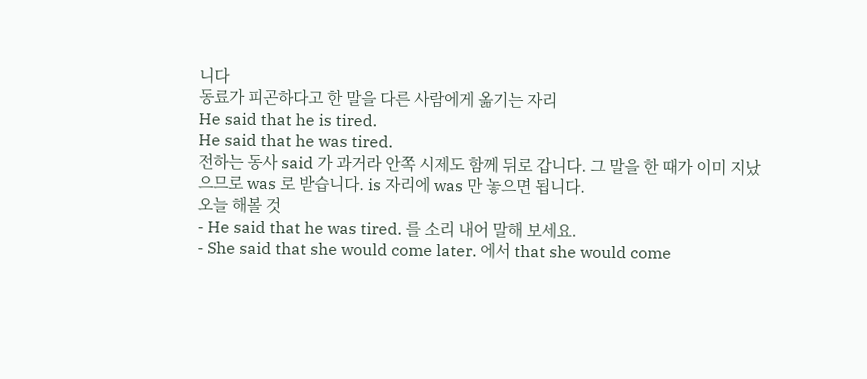니다
동료가 피곤하다고 한 말을 다른 사람에게 옮기는 자리
He said that he is tired.
He said that he was tired.
전하는 동사 said 가 과거라 안쪽 시제도 함께 뒤로 갑니다. 그 말을 한 때가 이미 지났으므로 was 로 받습니다. is 자리에 was 만 놓으면 됩니다.
오늘 해볼 것
- He said that he was tired. 를 소리 내어 말해 보세요.
- She said that she would come later. 에서 that she would come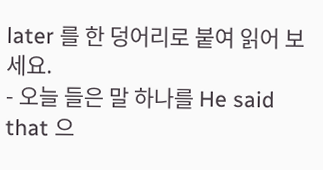later 를 한 덩어리로 붙여 읽어 보세요.
- 오늘 들은 말 하나를 He said that 으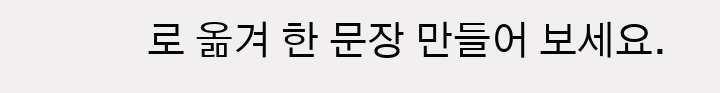로 옮겨 한 문장 만들어 보세요.